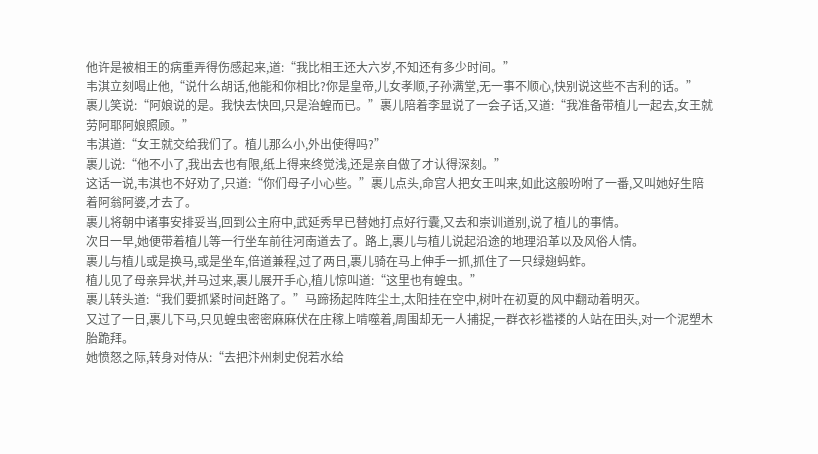他许是被相王的病重弄得伤感起来,道:“我比相王还大六岁,不知还有多少时间。”
韦淇立刻喝止他,“说什么胡话,他能和你相比?你是皇帝,儿女孝顺,子孙满堂,无一事不顺心,快别说这些不吉利的话。”
裹儿笑说:“阿娘说的是。我快去快回,只是治蝗而已。”裹儿陪着李显说了一会子话,又道:“我准备带植儿一起去,女王就劳阿耶阿娘照顾。”
韦淇道:“女王就交给我们了。植儿那么小,外出使得吗?”
裹儿说:“他不小了,我出去也有限,纸上得来终觉浅,还是亲自做了才认得深刻。”
这话一说,韦淇也不好劝了,只道:“你们母子小心些。”裹儿点头,命宫人把女王叫来,如此这般吩咐了一番,又叫她好生陪着阿翁阿婆,才去了。
裹儿将朝中诸事安排妥当,回到公主府中,武延秀早已替她打点好行囊,又去和崇训道别,说了植儿的事情。
次日一早,她便带着植儿等一行坐车前往河南道去了。路上,裹儿与植儿说起沿途的地理沿革以及风俗人情。
裹儿与植儿或是换马,或是坐车,倍道兼程,过了两日,裹儿骑在马上伸手一抓,抓住了一只绿翅蚂蚱。
植儿见了母亲异状,并马过来,裹儿展开手心,植儿惊叫道:“这里也有蝗虫。”
裹儿转头道:“我们要抓紧时间赶路了。”马蹄扬起阵阵尘土,太阳挂在空中,树叶在初夏的风中翻动着明灭。
又过了一日,裹儿下马,只见蝗虫密密麻麻伏在庄稼上啃噬着,周围却无一人捕捉,一群衣衫褴褛的人站在田头,对一个泥塑木胎跪拜。
她愤怒之际,转身对侍从:“去把汴州刺史倪若水给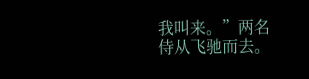我叫来。”两名侍从飞驰而去。